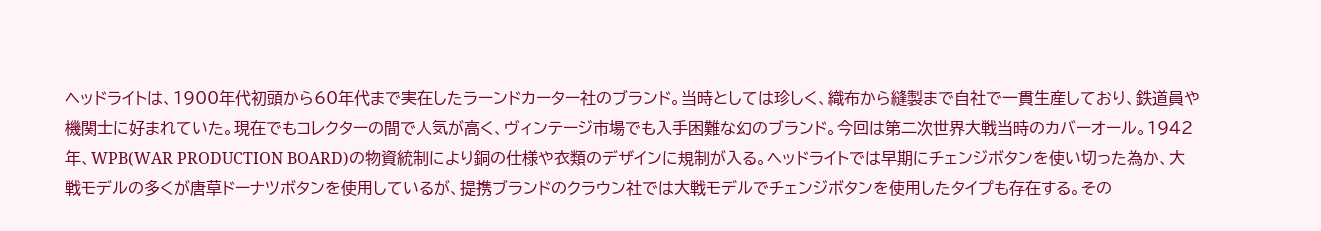ヘッドライトは、1900年代初頭から60年代まで実在したラーンドカーター社のブランド。当時としては珍しく、織布から縫製まで自社で一貫生産しており、鉄道員や機関士に好まれていた。現在でもコレクターの間で人気が高く、ヴィンテージ市場でも入手困難な幻のブランド。今回は第二次世界大戦当時のカバーオール。1942年、WPB(WAR PRODUCTION BOARD)の物資統制により銅の仕様や衣類のデザインに規制が入る。ヘッドライトでは早期にチェンジボタンを使い切った為か、大戦モデルの多くが唐草ドーナツボタンを使用しているが、提携ブランドのクラウン社では大戦モデルでチェンジボタンを使用したタイプも存在する。その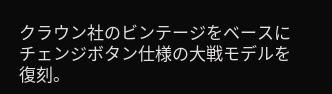クラウン社のビンテージをベースにチェンジボタン仕様の大戦モデルを復刻。